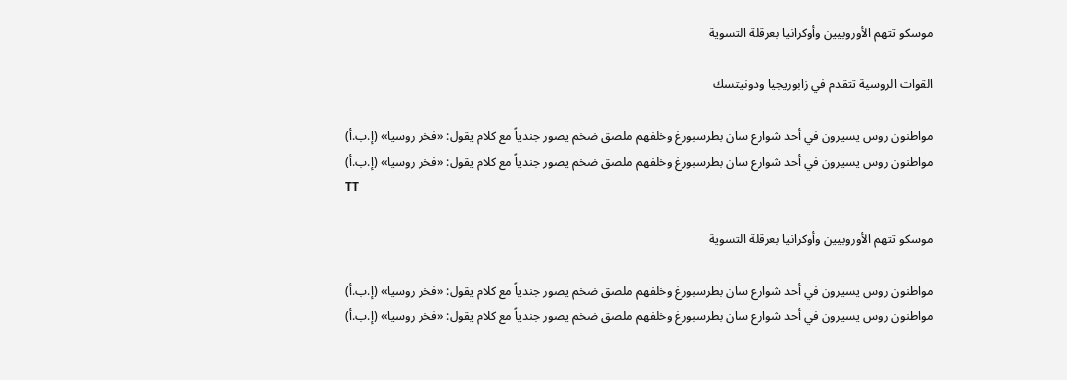موسكو تتهم الأوروبيين وأوكرانيا بعرقلة التسوية

القوات الروسية تتقدم في زابوريجيا ودونيتسك

مواطنون روس يسيرون في أحد شوارع سان بطرسبورغ وخلفهم ملصق ضخم يصور جندياً مع كلام يقول: «فخر روسيا» (إ.ب.أ)
مواطنون روس يسيرون في أحد شوارع سان بطرسبورغ وخلفهم ملصق ضخم يصور جندياً مع كلام يقول: «فخر روسيا» (إ.ب.أ)
TT

موسكو تتهم الأوروبيين وأوكرانيا بعرقلة التسوية

مواطنون روس يسيرون في أحد شوارع سان بطرسبورغ وخلفهم ملصق ضخم يصور جندياً مع كلام يقول: «فخر روسيا» (إ.ب.أ)
مواطنون روس يسيرون في أحد شوارع سان بطرسبورغ وخلفهم ملصق ضخم يصور جندياً مع كلام يقول: «فخر روسيا» (إ.ب.أ)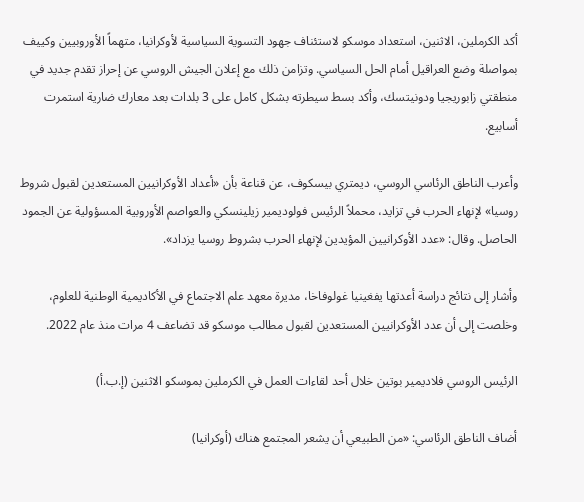أكد الكرملين، الاثنين، استعداد موسكو لاستئناف جهود التسوية السياسية لأوكرانيا، متهماً الأوروبيين وكييف بمواصلة وضع العراقيل أمام الحل السياسي. وتزامن ذلك مع إعلان الجيش الروسي عن إحراز تقدم جديد في منطقتي زابوريجيا ودونيتسك، وأكد بسط سيطرته بشكل كامل على 3 بلدات بعد معارك ضارية استمرت أسابيع.

وأعرب الناطق الرئاسي الروسي، ديمتري بيسكوف، عن قناعة بأن «أعداد الأوكرانيين المستعدين لقبول شروط روسيا» لإنهاء الحرب في تزايد، محملاً الرئيس فولوديمير زيلينسكي والعواصم الأوروبية المسؤولية عن الجمود الحاصل. وقال: «عدد الأوكرانيين المؤيدين لإنهاء الحرب بشروط روسيا يزداد».

وأشار إلى نتائج دراسة أعدتها يفغينيا غولوفاخا، مديرة معهد علم الاجتماع في الأكاديمية الوطنية للعلوم، وخلصت إلى أن عدد الأوكرانيين المستعدين لقبول مطالب موسكو قد تضاعف 4 مرات منذ عام 2022.

الرئيس الروسي فلاديمير بوتين خلال أحد لقاءات العمل في الكرملين بموسكو الاثنين (إ.ب.أ)

أضاف الناطق الرئاسي: «من الطبيعي أن يشعر المجتمع هناك (أوكرانيا)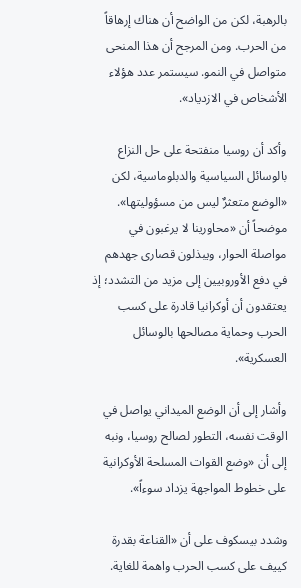بالرهبة، لكن من الواضح أن هناك إرهاقاً من الحرب. ومن المرجح أن هذا المنحى متواصل في النمو. سيستمر عدد هؤلاء الأشخاص في الازدياد».

وأكد أن روسيا منفتحة على حل النزاع بالوسائل السياسية والدبلوماسية، لكن «الوضع متعثرٌ ليس من مسؤوليتها». موضحاً أن «محاورينا لا يرغبون في مواصلة الحوار، ويبذلون قصارى جهدهم في دفع الأوروبيين إلى مزيد من التشدد؛ إذ يعتقدون أن أوكرانيا قادرة على كسب الحرب وحماية مصالحها بالوسائل العسكرية».

وأشار إلى أن الوضع الميداني يواصل في الوقت نفسه، التطور لصالح روسيا، ونبه إلى أن «وضع القوات المسلحة الأوكرانية على خطوط المواجهة يزداد سوءاً».

وشدد بيسكوف على أن «القناعة بقدرة كييف على كسب الحرب واهمة للغاية.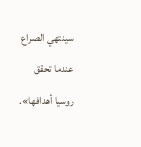سينتهي الصراع عندما تحقق روسيا أهدافها».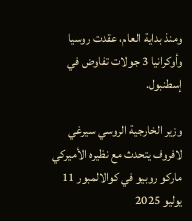ومنذ بداية العام، عقدت روسيا وأوكرانيا 3 جولات تفاوض في إسطنبول.

وزير الخارجية الروسي سيرغي لافروف يتحدث مع نظيره الأميركي ماركو روبيو في كوالالمبور 11 يوليو 2025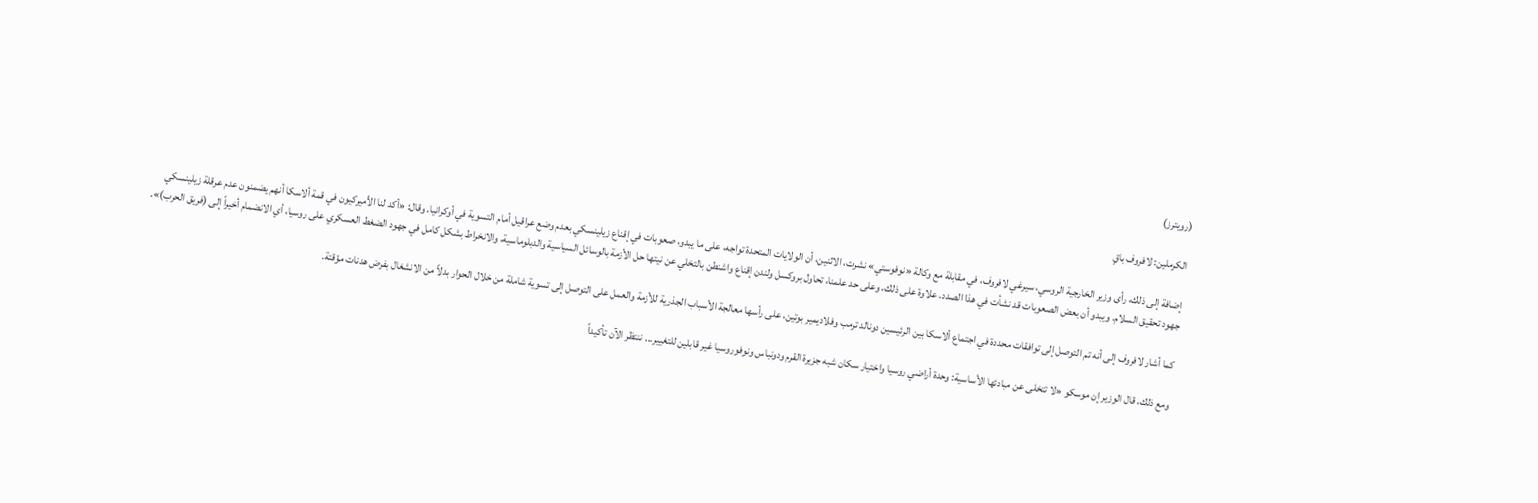(رويترز)

الكرملين: لافروف باقٍ

إضافة إلى ذلك، رأى وزير الخارجية الروسي، سيرغي لافروف، في مقابلة مع وكالة «نوفوستي» نشرت، الاثنين، أن الولايات المتحدة تواجه، على ما يبدو، صعوبات في إقناع زيلينسكي بعدم وضع عراقيل أمام التسوية في أوكرانيا. وقال: «أكد لنا الأميركيون في قمة ألاسكا أنهم يضمنون عدم عرقلة زيلينسكي جهود تحقيق السلام. ويبدو أن بعض الصعوبات قد نشأت في هذا الصدد. علاوة على ذلك، وعلى حد علمنا، تحاول بروكسل ولندن إقناع واشنطن بالتخلي عن نيتها حل الأزمة بالوسائل السياسية والدبلوماسية، والانخراط بشكل كامل في جهود الضغط العسكري على روسيا، أي الانضمام أخيراً إلى (فريق الحرب)».

كما أشار لافروف إلى أنه تم التوصل إلى توافقات محددة في اجتماع ألاسكا بين الرئيسين دونالد ترمب وفلاديمير بوتين، على رأسها معالجة الأسباب الجذرية للأزمة والعمل على التوصل إلى تسوية شاملة من خلال الحوار بدلاً من الانشغال بفرض هدنات مؤقتة.

ومع ذلك، قال الوزير إن موسكو «لا تتخلى عن مبادئها الأساسية: وحدة أراضي روسيا واختيار سكان شبه جزيرة القرم ودونباس ونوفوروسيا غير قابلين للتغيير... ننتظر الآن تأكيداً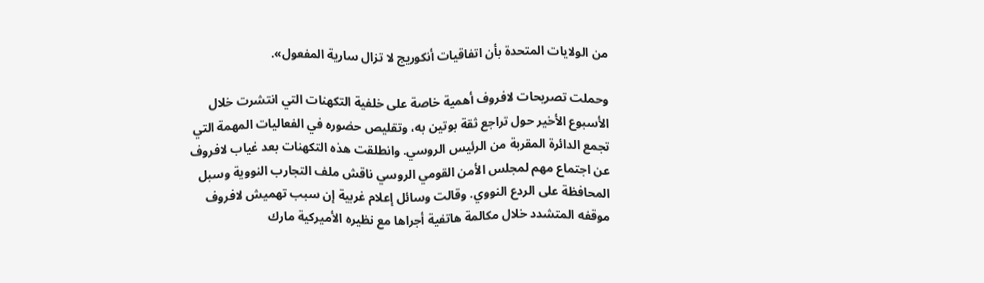من الولايات المتحدة بأن اتفاقيات أنكوريج لا تزال سارية المفعول».

وحملت تصريحات لافروف أهمية خاصة على خلفية التكهنات التي انتشرت خلال الأسبوع الأخير حول تراجع ثقة بوتين به، وتقليص حضوره في الفعاليات المهمة التي تجمع الدائرة المقربة من الرئيس الروسي. وانطلقت هذه التكهنات بعد غياب لافروف عن اجتماع مهم لمجلس الأمن القومي الروسي ناقش ملف التجارب النووية وسبل المحافظة على الردع النووي. وقالت وسائل إعلام غربية إن سبب تهميش لافروف موقفه المتشدد خلال مكالمة هاتفية أجراها مع نظيره الأميركية مارك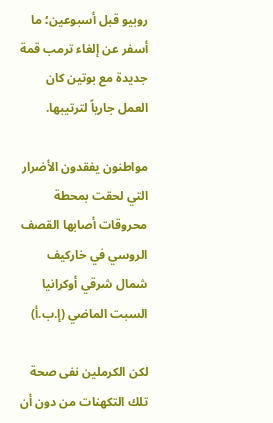روبيو قبل أسبوعين؛ ما أسفر عن إلغاء ترمب قمة جديدة مع بوتين كان العمل جارياً لترتيبها.

مواطنون يفقدون الأضرار التي لحقت بمحطة محروقات أصابها القصف الروسي في خاركيف شمال شرقي أوكرانيا السبت الماضي (إ.ب.أ)

لكن الكرملين نفى صحة تلك التكهنات من دون أن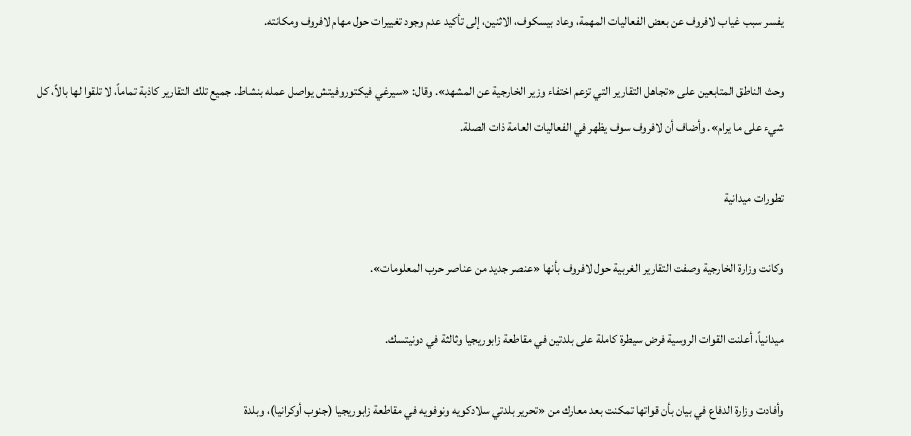يفسر سبب غياب لافروف عن بعض الفعاليات المهمة، وعاد بيسكوف، الاثنين، إلى تأكيد عدم وجود تغييرات حول مهام لافروف ومكانته.

وحث الناطق المتابعين على «تجاهل التقارير التي تزعم اختفاء وزير الخارجية عن المشهد». وقال: «سيرغي فيكتوروفيتش يواصل عمله بنشاط. جميع تلك التقارير كاذبة تماماً، لا تلقوا لها بالاً، كل شيء على ما يرام». وأضاف أن لافروف سوف يظهر في الفعاليات العامة ذات الصلة.

تطورات ميدانية

وكانت وزارة الخارجية وصفت التقارير الغربية حول لافروف بأنها «عنصر جديد من عناصر حرب المعلومات».

ميدانياً، أعلنت القوات الروسية فرض سيطرة كاملة على بلدتين في مقاطعة زابوريجيا وثالثة في دونيتسك.

وأفادت وزارة الدفاع في بيان بأن قواتها تمكنت بعد معارك من «تحرير بلدتي سلادكويه ونوفويه في مقاطعة زابوريجيا (جنوب أوكرانيا)، وبلدة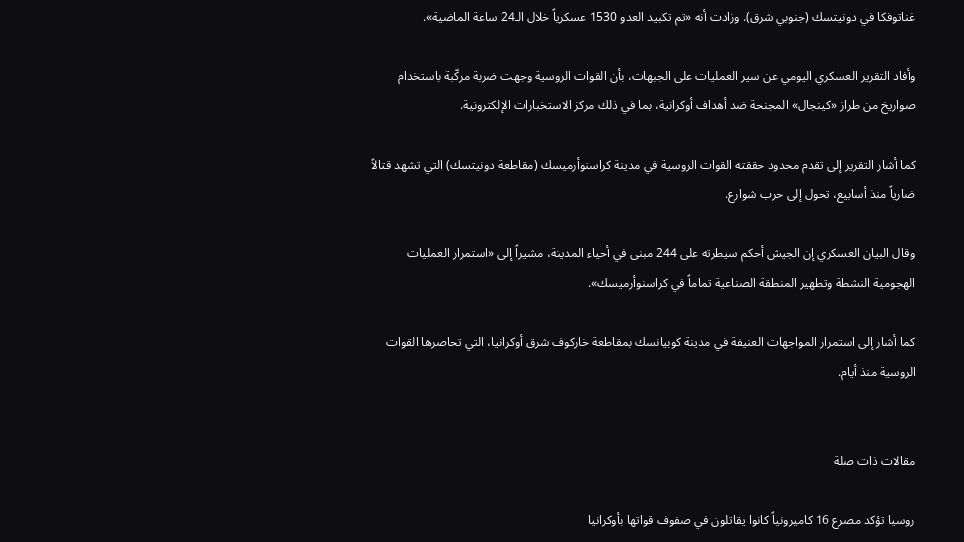غناتوفكا في دونيتسك (جنوبي شرق). وزادت أنه «تم تكبيد العدو 1530 عسكرياً خلال الـ24 ساعة الماضية».

وأفاد التقرير العسكري اليومي عن سير العمليات على الجبهات، بأن القوات الروسية وجهت ضربة مركّبة باستخدام صواريخ من طراز «كينجال» المجنحة ضد أهداف أوكرانية، بما في ذلك مركز الاستخبارات الإلكترونية.

كما أشار التقرير إلى تقدم محدود حققته القوات الروسية في مدينة كراسنوأرميسك (مقاطعة دونيتسك) التي تشهد قتالاً ضارياً منذ أسابيع، تحول إلى حرب شوارع.

وقال البيان العسكري إن الجيش أحكم سيطرته على 244 مبنى في أحياء المدينة، مشيراً إلى «استمرار العمليات الهجومية النشطة وتطهير المنطقة الصناعية تماماً في كراسنوأرميسك».

كما أشار إلى استمرار المواجهات العنيفة في مدينة كوبيانسك بمقاطعة خاركوف شرق أوكرانيا، التي تحاصرها القوات الروسية منذ أيام.


مقالات ذات صلة

روسيا تؤكد مصرع 16 كاميرونياً كانوا يقاتلون في صفوف قواتها بأوكرانيا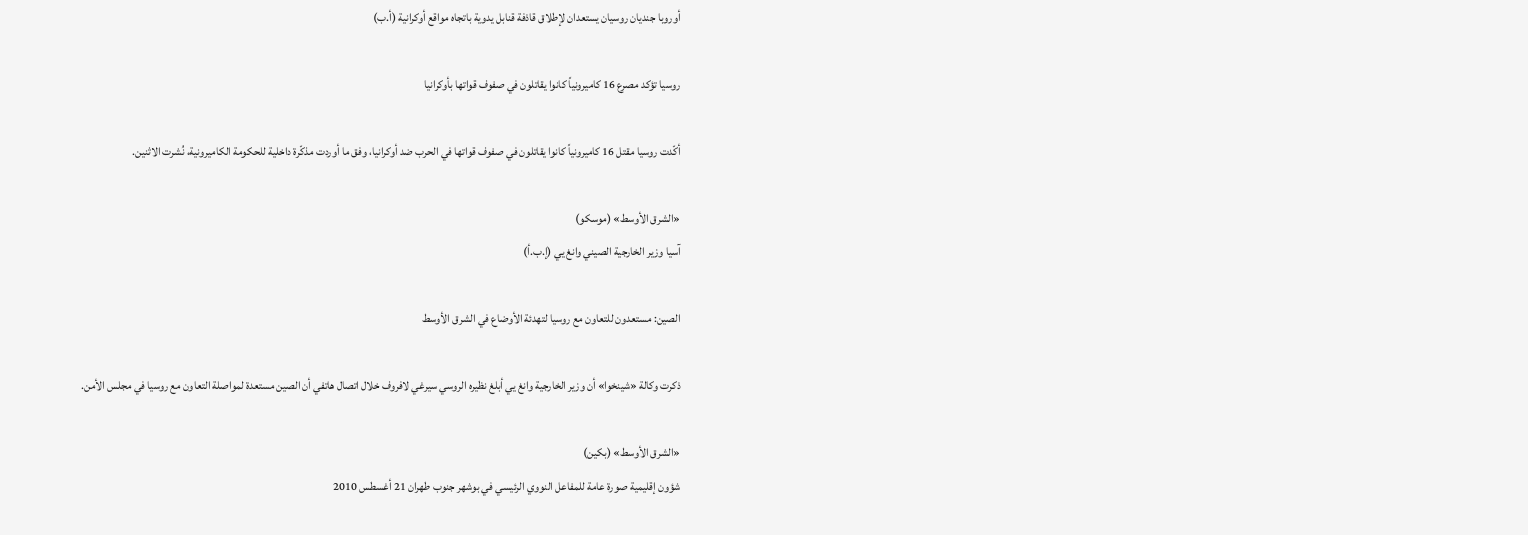أوروبا جنديان روسيان يستعدان لإطلاق قاذفة قنابل يدوية باتجاه مواقع أوكرانية (أ.ب)

روسيا تؤكد مصرع 16 كاميرونياً كانوا يقاتلون في صفوف قواتها بأوكرانيا

أكّدت روسيا مقتل 16 كاميرونياً كانوا يقاتلون في صفوف قواتها في الحرب ضد أوكرانيا، وفق ما أوردت مذكّرة داخلية للحكومة الكاميرونية، نُشرت الاثنين.

«الشرق الأوسط» (موسكو)
آسيا وزير الخارجية الصيني وانغ يي (إ.ب.أ)

الصين: مستعدون للتعاون مع روسيا لتهدئة الأوضاع في الشرق الأوسط

ذكرت وكالة «شينخوا» أن وزير الخارجية وانغ يي أبلغ نظيره الروسي سيرغي لافروف خلال اتصال هاتفي أن الصين مستعدة ‌لمواصلة التعاون ‌مع روسيا ‌في مجلس الأمن.

«الشرق الأوسط» (بكين)
شؤون إقليمية صورة عامة للمفاعل النووي الرئيسي في بوشهر جنوب طهران 21 أغسطس 2010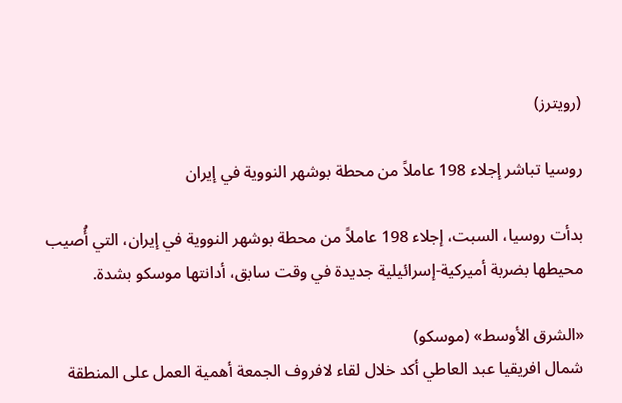(رويترز)

روسيا تباشر إجلاء 198 عاملاً من محطة بوشهر النووية في إيران

بدأت روسيا، السبت، إجلاء 198 عاملاً من محطة بوشهر النووية في إيران، التي أُصيب محيطها بضربة أميركية-إسرائيلية جديدة في وقت سابق، أدانتها موسكو بشدة.

«الشرق الأوسط» (موسكو)
شمال افريقيا عبد العاطي أكد خلال لقاء لافروف الجمعة أهمية العمل على المنطقة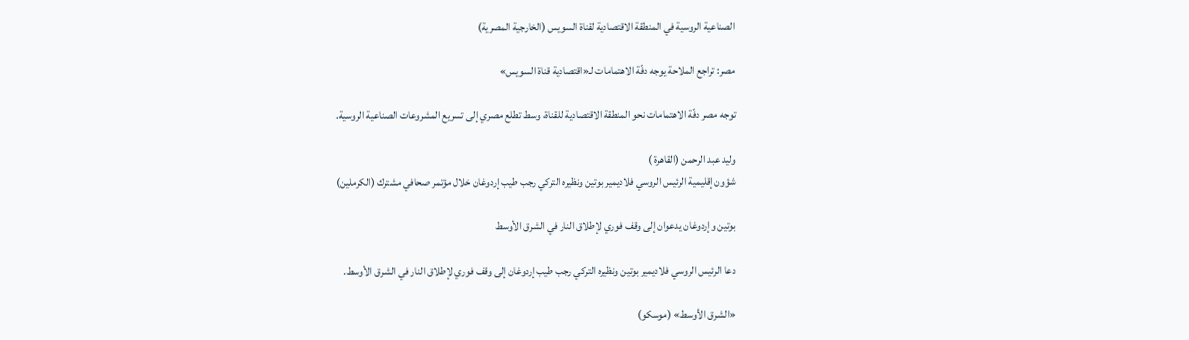الصناعية الروسية في المنطقة الاقتصادية لقناة السويس (الخارجية المصرية)

مصر: تراجع الملاحة يوجه دفّة الاهتمامات لـ«اقتصادية قناة السويس»

توجه مصر دفّة الاهتمامات نحو المنطقة الاقتصادية للقناة، وسط تطلع مصري إلى تسريع المشروعات الصناعية الروسية.

وليد عبد الرحمن (القاهرة )
شؤون إقليمية الرئيس الروسي فلاديمير بوتين ونظيره التركي رجب طيب إردوغان خلال مؤتمر صحافي مشترك (الكرملين)

بوتين وإردوغان يدعوان إلى وقف فوري لإطلاق النار في الشرق الأوسط

دعا الرئيس الروسي فلاديمير بوتين ونظيره التركي رجب طيب إردوغان إلى وقف فوري لإطلاق النار في الشرق الأوسط.

«الشرق الأوسط» (موسكو)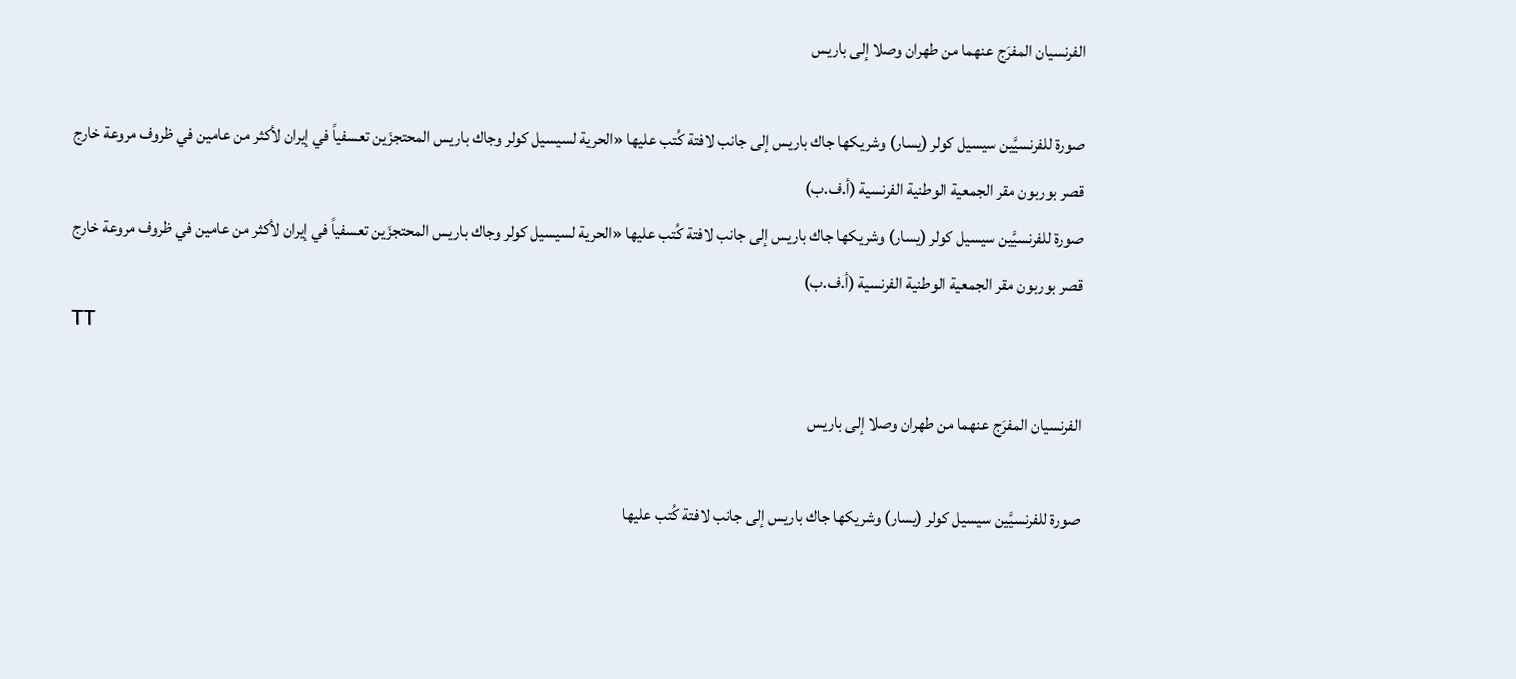الفرنسيان المفرَج عنهما من طهران وصلا إلى باريس

صورة للفرنسيَّين سيسيل كولر (يسار) وشريكها جاك باريس إلى جانب لافتة كُتب عليها «الحرية لسيسيل كولر وجاك باريس المحتجزَين تعسفياً في إيران لأكثر من عامين في ظروف مروعة خارج قصر بوربون مقر الجمعية الوطنية الفرنسية (أ.ف.ب)
صورة للفرنسيَّين سيسيل كولر (يسار) وشريكها جاك باريس إلى جانب لافتة كُتب عليها «الحرية لسيسيل كولر وجاك باريس المحتجزَين تعسفياً في إيران لأكثر من عامين في ظروف مروعة خارج قصر بوربون مقر الجمعية الوطنية الفرنسية (أ.ف.ب)
TT

الفرنسيان المفرَج عنهما من طهران وصلا إلى باريس

صورة للفرنسيَّين سيسيل كولر (يسار) وشريكها جاك باريس إلى جانب لافتة كُتب عليها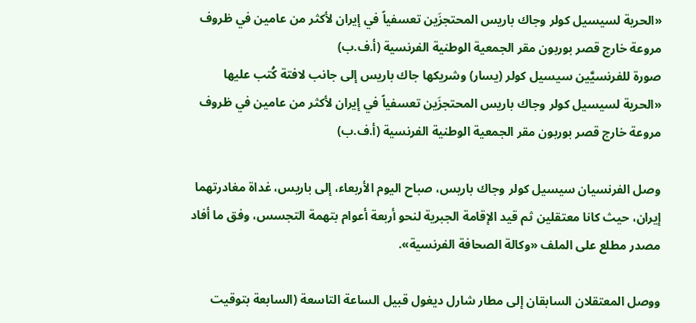«الحرية لسيسيل كولر وجاك باريس المحتجزَين تعسفياً في إيران لأكثر من عامين في ظروف مروعة خارج قصر بوربون مقر الجمعية الوطنية الفرنسية (أ.ف.ب)
صورة للفرنسيَّين سيسيل كولر (يسار) وشريكها جاك باريس إلى جانب لافتة كُتب عليها «الحرية لسيسيل كولر وجاك باريس المحتجزَين تعسفياً في إيران لأكثر من عامين في ظروف مروعة خارج قصر بوربون مقر الجمعية الوطنية الفرنسية (أ.ف.ب)

وصل الفرنسيان سيسيل كولر وجاك باريس، صباح اليوم الأربعاء، إلى باريس، غداة مغادرتهما إيران، حيث كانا معتقلين ثم قيد الإقامة الجبرية لنحو أربعة أعوام بتهمة التجسس، وفق ما أفاد مصدر مطلع على الملف «وكالة الصحافة الفرنسية».

ووصل المعتقلان السابقان إلى مطار شارل ديغول قبيل الساعة التاسعة (السابعة بتوقيت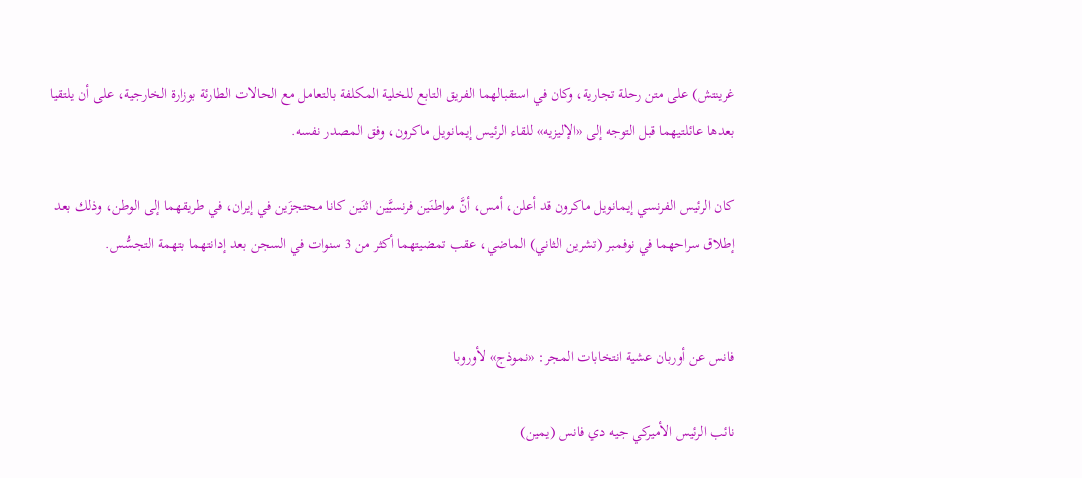غرينتش) على متن رحلة تجارية، وكان في استقبالهما الفريق التابع للخلية المكلفة بالتعامل مع الحالات الطارئة بوزارة الخارجية، على أن يلتقيا بعدها عائلتيهما قبل التوجه إلى «الإليزيه» للقاء الرئيس إيمانويل ماكرون، وفق المصدر نفسه.

كان الرئيس الفرنسي إيمانويل ماكرون قد أعلن، أمس، أنَّ مواطنَين فرنسيَّين اثنَين كانا محتجزَين في إيران، في طريقهما إلى الوطن، وذلك بعد إطلاق سراحهما في نوفمبر (تشرين الثاني) الماضي، عقب تمضيتهما أكثر من 3 سنوات في السجن بعد إدانتهما بتهمة التجسُّس.


فانس عن أوربان عشية انتخابات المجر: «نموذج» لأوروبا

نائب الرئيس الأميركي جيه دي فانس (يمين)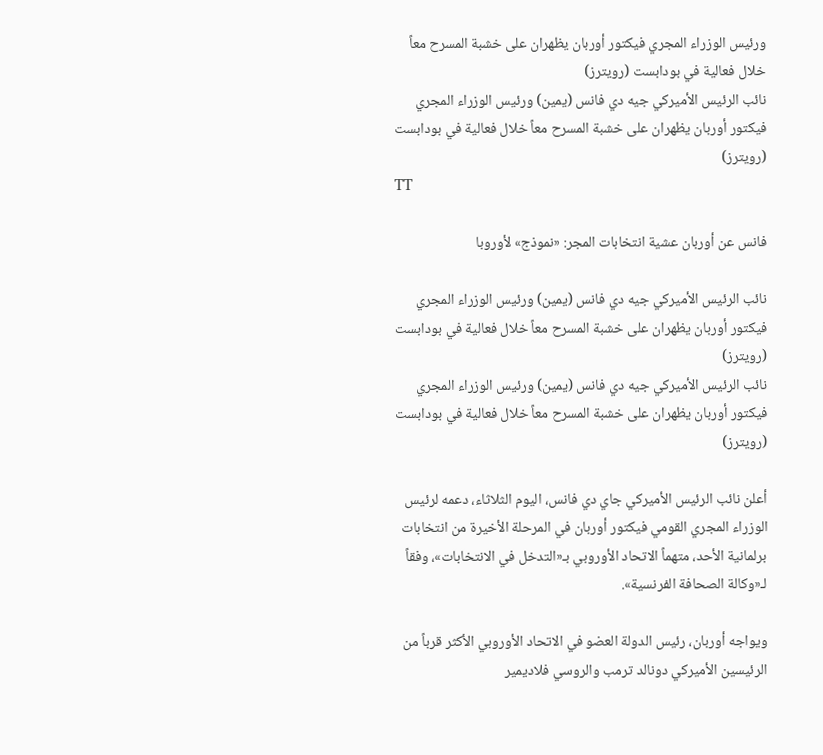ورئيس الوزراء المجري فيكتور أوربان يظهران على خشبة المسرح معاً خلال فعالية في بودابست (رويترز)
نائب الرئيس الأميركي جيه دي فانس (يمين) ورئيس الوزراء المجري فيكتور أوربان يظهران على خشبة المسرح معاً خلال فعالية في بودابست (رويترز)
TT

فانس عن أوربان عشية انتخابات المجر: «نموذج» لأوروبا

نائب الرئيس الأميركي جيه دي فانس (يمين) ورئيس الوزراء المجري فيكتور أوربان يظهران على خشبة المسرح معاً خلال فعالية في بودابست (رويترز)
نائب الرئيس الأميركي جيه دي فانس (يمين) ورئيس الوزراء المجري فيكتور أوربان يظهران على خشبة المسرح معاً خلال فعالية في بودابست (رويترز)

أعلن نائب الرئيس الأميركي جاي دي فانس، اليوم الثلاثاء، دعمه لرئيس الوزراء المجري القومي فيكتور أوربان في المرحلة الأخيرة من انتخابات برلمانية الأحد، متهماً الاتحاد الأوروبي بـ«التدخل في الانتخابات»، وفقاً لـ«وكالة الصحافة الفرنسية».

ويواجه أوربان، رئيس الدولة العضو في الاتحاد الأوروبي الأكثر قرباً من الرئيسين الأميركي دونالد ترمب والروسي فلاديمير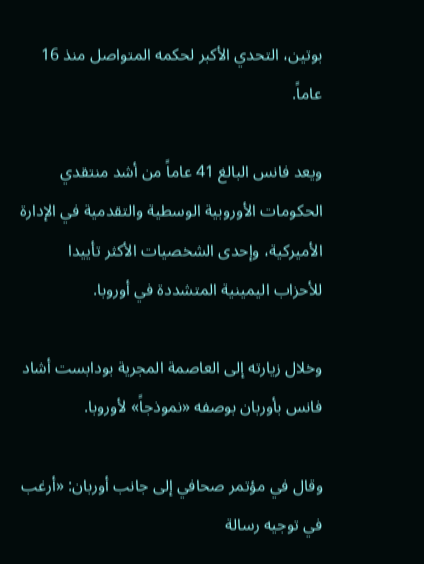بوتين، التحدي الأكبر لحكمه المتواصل منذ 16 عاماً.

ويعد فانس البالغ 41 عاماً من أشد منتقدي الحكومات الأوروبية الوسطية والتقدمية في الإدارة الأميركية، وإحدى الشخصيات الأكثر تأييدا للأحزاب اليمينية المتشددة في أوروبا.

وخلال زيارته إلى العاصمة المجرية بودابست أشاد فانس بأوربان بوصفه «نموذجاً» لأوروبا.

وقال في مؤتمر صحافي إلى جانب أوربان: «أرغب في توجيه رسالة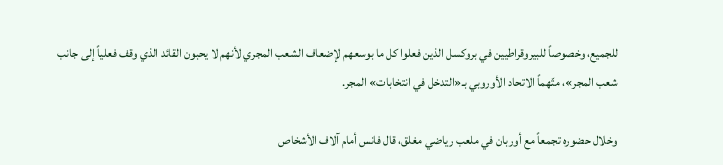للجميع، وخصوصاً للبيروقراطيين في بروكسل الذين فعلوا كل ما بوسعهم لإضعاف الشعب المجري لأنهم لا يحبون القائد الذي وقف فعلياً إلى جانب شعب المجر»، متّهماً الاتحاد الأوروبي بـ«التدخل في انتخابات» المجر.

وخلال حضوره تجمعاً مع أوربان في ملعب رياضي مغلق، قال فانس أمام آلاف الأشخاص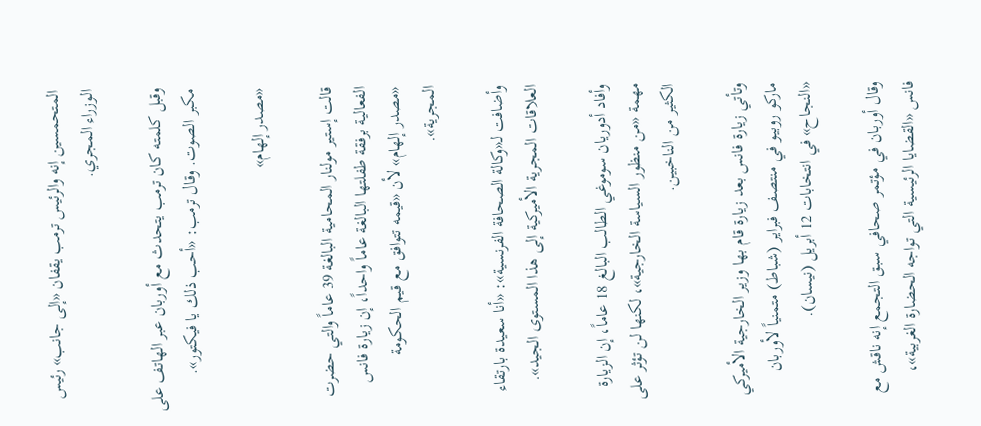المتحمسين إنه والرئيس ترمب يقفان «إلى جانب» رئيس الوزراء المجري.

وقبل كلمته كان ترمب يتحدث مع أوربان عبر الهاتف على مكبر الصوت. وقال ترمب: «أحب ذلك يا فيكتور».

«مصدر إلهام»

قالت إستير مولنار المحامية البالغة 39 عاماً والتي حضرت الفعالية برفقة طفلتها البالغة عاماً واحداً، إن زيارة فانس «مصدر إلهام» لأن «قيمه تتوافق مع قيم الحكومة المجرية».

وأضافت لـ«وكالة الصحافة الفرنسية»: «أنا سعيدة بارتقاء العلاقات المجرية الأميركية إلى هذا المستوى الجيد».

وأفاد أدوريان سوموغي الطالب البالغ 18 عاماً، إن الزيارة مهمة «من منظور السياسة الخارجية»، لكنها لن تؤثر على الكثير من الناخبين.

وتأتي زيارة فانس بعد زيارة قام بها وزير الخارجية الأميركي ماركو روبيو في منتصف فبراير (شباط) متمنياً لأوربان «النجاح» في انتخابات 12 أبريل (نيسان).

وقال أوربان في مؤتمر صحافي سبق التجمع إنه ناقش مع فانس «القضايا الرئيسية التي تواجه الحضارة الغربية»،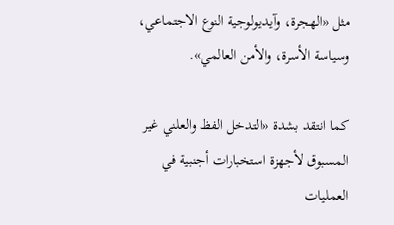مثل «الهجرة، وآيديولوجية النوع الاجتماعي، وسياسة الأسرة، والأمن العالمي».

كما انتقد بشدة «التدخل الفظ والعلني غير المسبوق لأجهزة استخبارات أجنبية في العمليات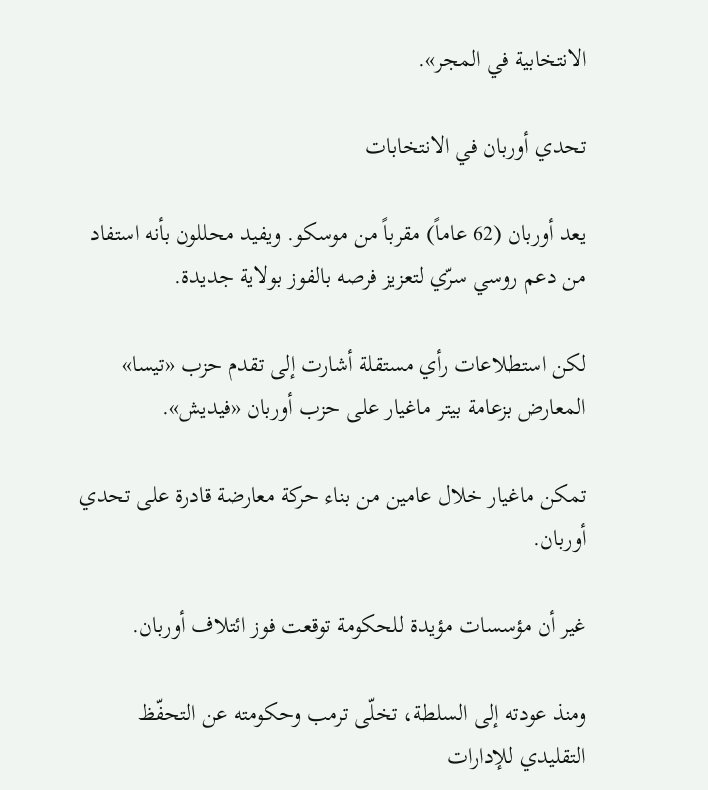الانتخابية في المجر».

تحدي أوربان في الانتخابات

يعد أوربان (62 عاماً) مقرباً من موسكو. ويفيد محللون بأنه استفاد من دعم روسي سرّي لتعزيز فرصه بالفوز بولاية جديدة.

لكن استطلاعات رأي مستقلة أشارت إلى تقدم حزب «تيسا» المعارض بزعامة بيتر ماغيار على حزب أوربان «فيديش».

تمكن ماغيار خلال عامين من بناء حركة معارضة قادرة على تحدي أوربان.

غير أن مؤسسات مؤيدة للحكومة توقعت فوز ائتلاف أوربان.

ومنذ عودته إلى السلطة، تخلّى ترمب وحكومته عن التحفّظ التقليدي للإدارات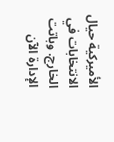الأميركية حيال الانتخابات في الخارج. وباتت الإدارة الآن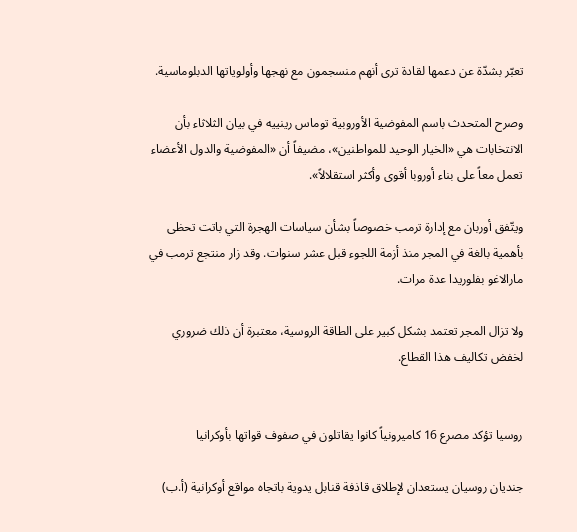تعبّر بشدّة عن دعمها لقادة ترى أنهم منسجمون مع نهجها وأولوياتها الدبلوماسية.

وصرح المتحدث باسم المفوضية الأوروبية توماس رينييه في بيان الثلاثاء بأن الانتخابات هي «الخيار الوحيد للمواطنين»، مضيفاً أن «المفوضية والدول الأعضاء تعمل معاً على بناء أوروبا أقوى وأكثر استقلالاً».

ويتّفق أوربان مع إدارة ترمب خصوصاً بشأن سياسات الهجرة التي باتت تحظى بأهمية بالغة في المجر منذ أزمة اللجوء قبل عشر سنوات. وقد زار منتجع ترمب في مارالاغو بفلوريدا عدة مرات.

ولا تزال المجر تعتمد بشكل كبير على الطاقة الروسية، معتبرة أن ذلك ضروري لخفض تكاليف هذا القطاع.


روسيا تؤكد مصرع 16 كاميرونياً كانوا يقاتلون في صفوف قواتها بأوكرانيا

جنديان روسيان يستعدان لإطلاق قاذفة قنابل يدوية باتجاه مواقع أوكرانية (أ.ب)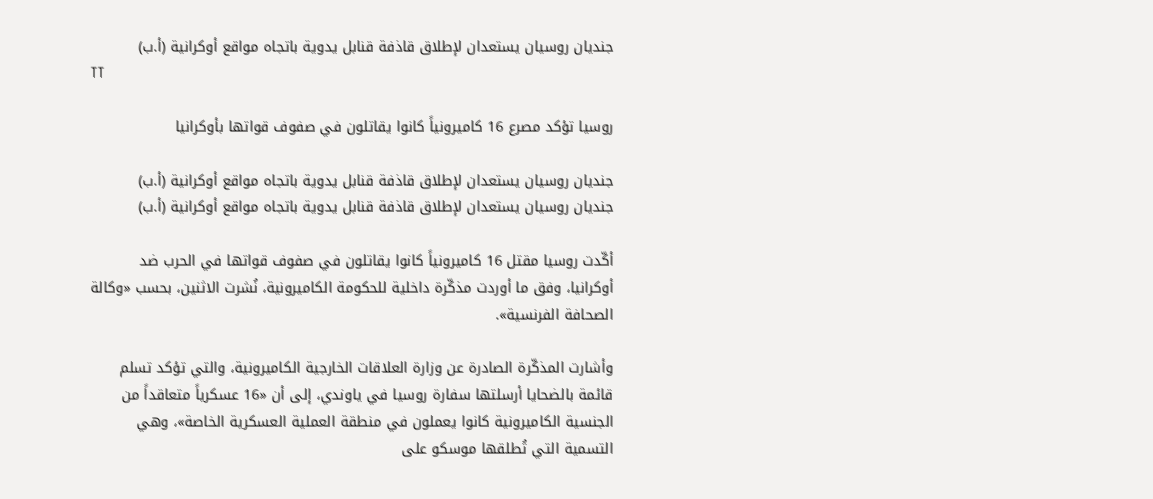جنديان روسيان يستعدان لإطلاق قاذفة قنابل يدوية باتجاه مواقع أوكرانية (أ.ب)
TT

روسيا تؤكد مصرع 16 كاميرونياً كانوا يقاتلون في صفوف قواتها بأوكرانيا

جنديان روسيان يستعدان لإطلاق قاذفة قنابل يدوية باتجاه مواقع أوكرانية (أ.ب)
جنديان روسيان يستعدان لإطلاق قاذفة قنابل يدوية باتجاه مواقع أوكرانية (أ.ب)

أكّدت روسيا مقتل 16 كاميرونياً كانوا يقاتلون في صفوف قواتها في الحرب ضد أوكرانيا، وفق ما أوردت مذكّرة داخلية للحكومة الكاميرونية، نُشرت الاثنين، بحسب «وكالة الصحافة الفرنسية».

وأشارت المذكّرة الصادرة عن وزارة العلاقات الخارجية الكاميرونية، والتي تؤكد تسلم قائمة بالضحايا أرسلتها سفارة روسيا في ياوندي، إلى أن «16 عسكرياً متعاقداً من الجنسية الكاميرونية كانوا يعملون في منطقة العملية العسكرية الخاصة»، وهي التسمية التي تُطلقها موسكو على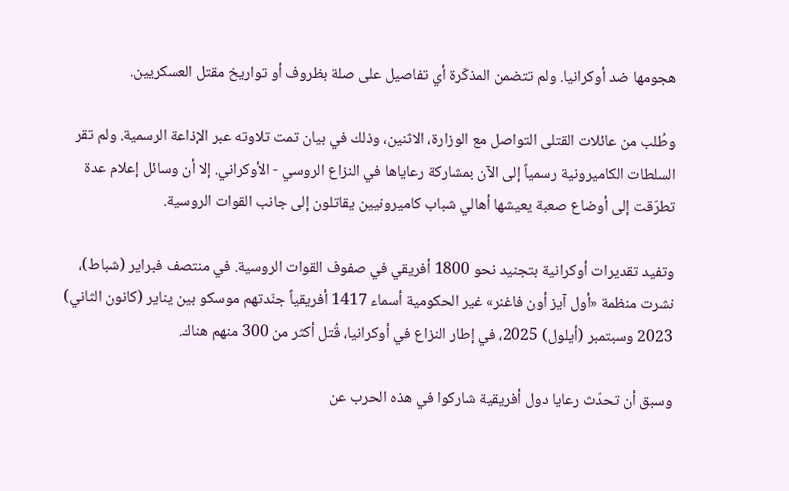هجومها ضد أوكرانيا. ولم تتضمن المذكّرة أي تفاصيل على صلة بظروف أو تواريخ مقتل العسكريين.

وطُلب من عائلات القتلى التواصل مع الوزارة، الاثنين، وذلك في بيان تمت تلاوته عبر الإذاعة الرسمية. ولم تقر السلطات الكاميرونية رسمياً إلى الآن بمشاركة رعاياها في النزاع الروسي - الأوكراني. إلا أن وسائل إعلام عدة تطرّقت إلى أوضاع صعبة يعيشها أهالي شباب كاميرونيين يقاتلون إلى جانب القوات الروسية.

وتفيد تقديرات أوكرانية بتجنيد نحو 1800 أفريقي في صفوف القوات الروسية. في منتصف فبراير (شباط)، نشرت منظمة «أول آيز أون فاغنر» غير الحكومية أسماء 1417 أفريقياً جنّدتهم موسكو بين يناير (كانون الثاني) 2023 وسبتمبر (أيلول) 2025، في إطار النزاع في أوكرانيا، قُتل أكثر من 300 منهم هناك.

وسبق أن تحدّث رعايا دول أفريقية شاركوا في هذه الحرب عن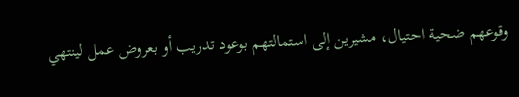وقوعهم ضحية احتيال، مشيرين إلى استمالتهم بوعود تدريب أو بعروض عمل لينتهي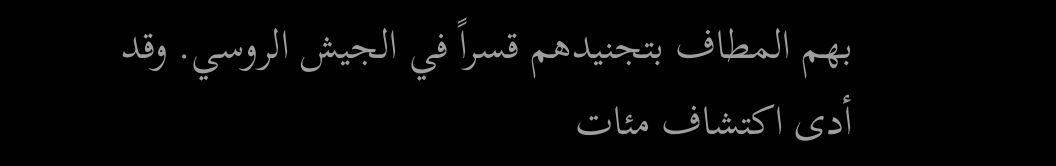بهم المطاف بتجنيدهم قسراً في الجيش الروسي. وقد أدى اكتشاف مئات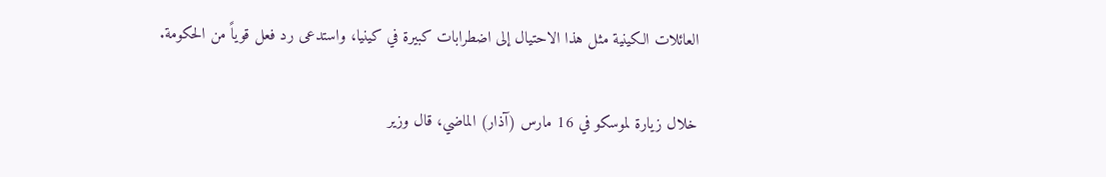العائلات الكينية مثل هذا الاحتيال إلى اضطرابات كبيرة في كينيا، واستدعى رد فعل قوياً من الحكومة.

خلال زيارة لموسكو في 16 مارس (آذار) الماضي، قال وزير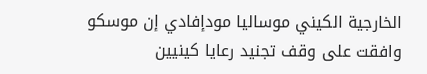الخارجية الكيني موساليا مودإفادي إن موسكو وافقت على وقف تجنيد رعايا كينيين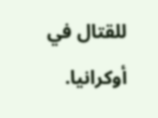للقتال في أوكرانيا.